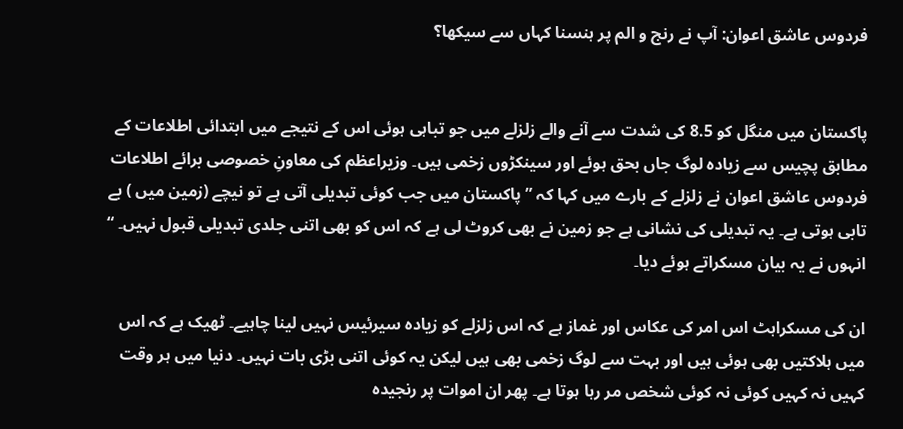فردوس عاشق اعوان: آپ نے رنج و الم پر ہنسنا کہاں سے سیکھا؟


پاکستان میں منگل کو 8.5 کی شدت سے آنے والے زلزلے میں جو تباہی ہوئی اس کے نتیجے میں ابتدائی اطلاعات کے مطابق پچیس سے زیادہ لوگ جاں بحق ہوئے اور سینکڑوں زخمی ہیں۔ وزیراعظم کی معاونِ خصوصی برائے اطلاعات فردوس عاشق اعوان نے زلزلے کے بارے میں کہا کہ ”پاکستان میں جب کوئی تبدیلی آتی ہے تو نیچے (زمین میں ) بے تابی ہوتی ہے۔ یہ تبدیلی کی نشانی ہے جو زمین نے بھی کروٹ لی ہے کہ اس کو بھی اتنی جلدی تبدیلی قبول نہیں۔ “ انہوں نے یہ بیان مسکراتے ہوئے دیا۔

ان کی مسکراہٹ اس امر کی عکاس اور غماز ہے کہ اس زلزلے کو زیادہ سیرئیس نہیں لینا چاہیے۔ ٹھیک ہے کہ اس میں ہلاکتیں بھی ہوئی ہیں اور بہت سے لوگ زخمی بھی ہیں لیکن یہ کوئی اتنی بڑی بات نہیں۔ دنیا میں ہر وقت کہیں نہ کہیں کوئی نہ کوئی شخص مر رہا ہوتا ہے۔ پھر ان اموات پر رنجیدہ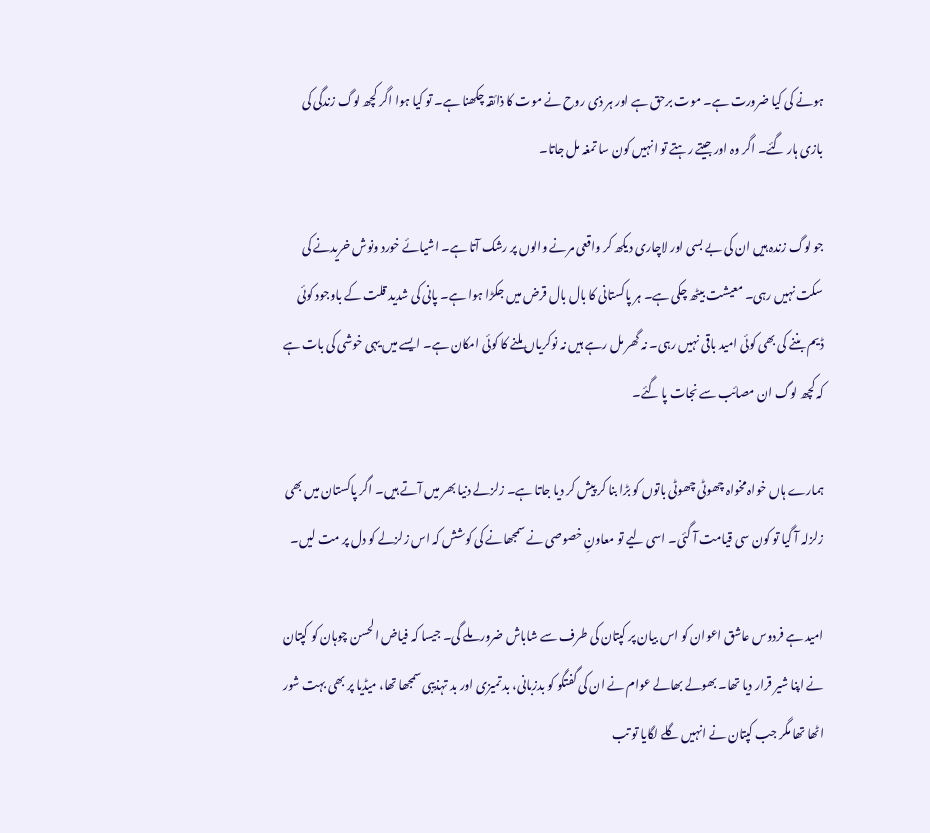ہونے کی کیا ضرورت ہے۔ موت برحق ہے اور ہر ذی روح نے موت کا ذائقہ چکھنا ہے۔ تو کیا ہوا اگر کچھ لوگ زندگی کی بازی ہار گئے۔ اگر وہ اور جیتے رہتے تو انہیں کون سا تمغہ مل جاتا۔

جو لوگ زندہ ہیں ان کی بے بسی اور لاچاری دیکھ کر واقعی مرنے والوں پر رشک آتا ہے۔ اشیائے خورد ونوش خریدنے کی سکت نہیں رہی۔ معیشت بیٹھ چکی ہے۔ ہر پاکستانی کا بال بال قرض میں جکڑا ہوا ہے۔ پانی کی شدید قلت کے باوجود کوئی ڈیم بننے کی بھی کوئی امید باقی نہیں رہی۔ نہ گھر مل رہے ہیں نہ نوکریاں ملنے کا کوئی امکان ہے۔ ایسے میں یہی خوشی کی بات ہے کہ کچھ لوگ ان مصائب سے نجات پا گئے۔

ہمارے ہاں خواہ مخواہ چھوٹی چھوٹی باتوں کو بڑا بنا کر پیش کر دیا جاتا ہے۔ زلزلے دنیا بھر میں آتے ہیں۔ اگر پاکستان میں بھی زلزلہ آ گیا تو کون سی قیامت آ گئی۔ اسی لیے تو معاونِ خصوصی نے سمجھانے کی کوشش کہ اس زلزلے کو دل پر مت لیں۔

امید ہے فردوس عاشق اعوان کو اس بیان پر کپتان کی طرف سے شاباش ضرور ملے گی۔ جیسا کہ فیاض الحسن چوہان کو کپتان نے اپنا شیر قرار دیا تھا۔ بھولے بھالے عوام نے ان کی گفتگو کو بدزبانی، بد تمیزی اور بد تہذیبی سمجھا تھا، میڈیا پر بھی بہت شور اٹھا تھا مگر جب کپتان نے انہیں گلے لگایا تو تب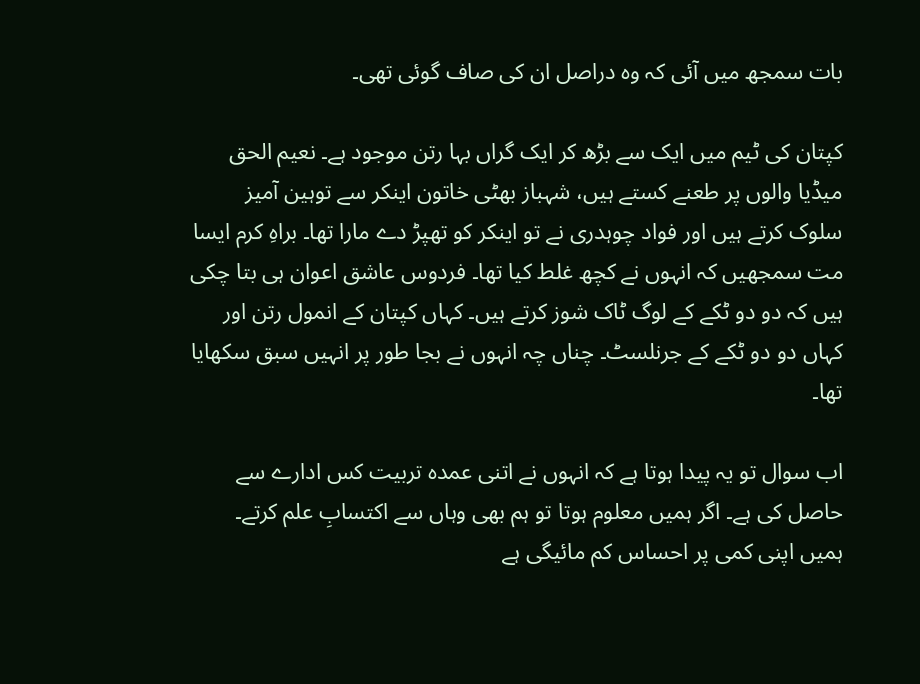بات سمجھ میں آئی کہ وہ دراصل ان کی صاف گوئی تھی۔

کپتان کی ٹیم میں ایک سے بڑھ کر ایک گراں بہا رتن موجود ہے۔ نعیم الحق میڈیا والوں پر طعنے کستے ہیں، شہباز بھٹی خاتون اینکر سے توہین آمیز سلوک کرتے ہیں اور فواد چوہدری نے تو اینکر کو تھپڑ دے مارا تھا۔ براہِ کرم ایسا مت سمجھیں کہ انہوں نے کچھ غلط کیا تھا۔ فردوس عاشق اعوان ہی بتا چکی ہیں کہ دو دو ٹکے کے لوگ ٹاک شوز کرتے ہیں۔ کہاں کپتان کے انمول رتن اور کہاں دو دو ٹکے کے جرنلسٹ۔ چناں چہ انہوں نے بجا طور پر انہیں سبق سکھایا تھا۔

اب سوال تو یہ پیدا ہوتا ہے کہ انہوں نے اتنی عمدہ تربیت کس ادارے سے حاصل کی ہے۔ اگر ہمیں معلوم ہوتا تو ہم بھی وہاں سے اکتسابِ علم کرتے۔ ہمیں اپنی کمی پر احساس کم مائیگی ہے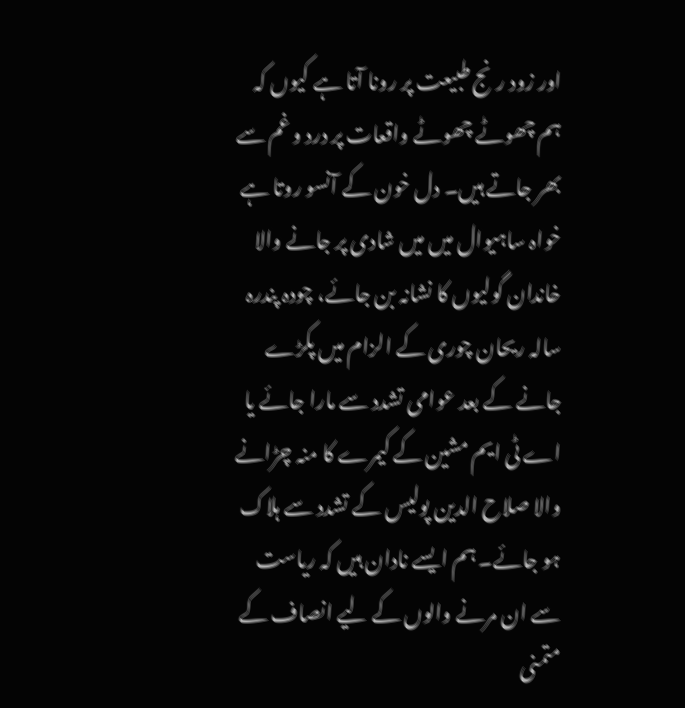اور زود رنج طبیعت پر رونا آتا ہے کیوں کہ ہم چھوٹے چھوٹے واقعات پر درد و غم سے بھر جاتے ہیں۔ دل خون کے آنسو روتا ہے خواہ ساہیوال میں میں شادی پر جانے والا خاندان گولیوں کا نشانہ بن جائے، چودہ پندرہ سالہ ریحان چوری کے الزام میں پکڑے جانے کے بعد عوامی تشدد سے مارا جائے یا اے ٹی ایم مشین کے کیمرے کا منہ چڑانے والا صلاح الدین پولیس کے تشدد سے ہلاک ہو جائے۔ ہم ایسے نادان ہیں کہ ریاست سے ان مرنے والوں کے لیے انصاف کے متمنی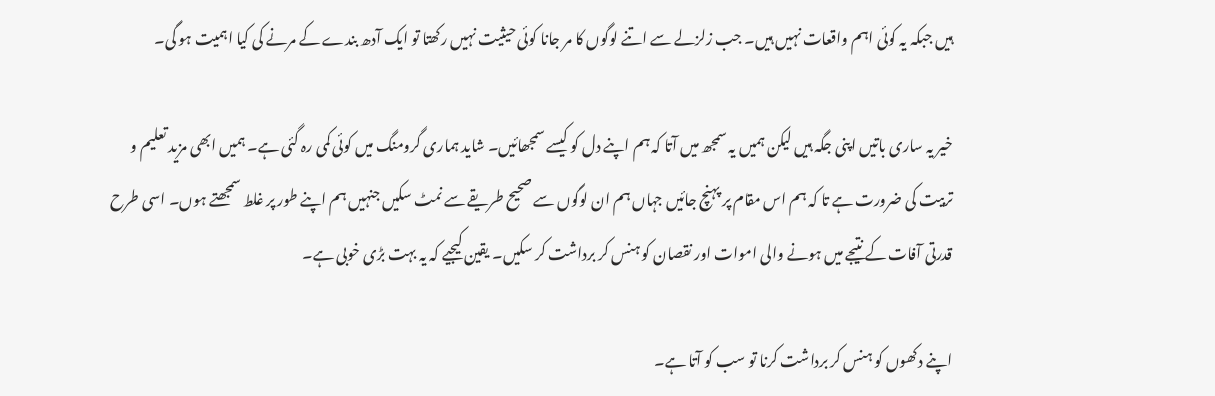ہیں جبکہ یہ کوئی اہم واقعات نہیں ہیں۔ جب زلزلے سے اتنے لوگوں کا مر جانا کوئی حیثیت نہیں رکھتا تو ایک آدھ بندے کے مرنے کی کیا اہمیت ہو گی۔

خیر یہ ساری باتیں اپنی جگہ ہیں لیکن ہمیں یہ سمجھ میں آتا کہ ہم اپنے دل کو کیسے سمجھائیں۔ شاید ہماری گرومنگ میں کوئی کمی رہ گئی ہے۔ ہمیں ابھی مزید تعلیم و تربیت کی ضرورت ہے تا کہ ہم اس مقام پر پہنچ جائیں جہاں ہم ان لوگوں سے صحیح طریقے سے نمٹ سکیں جنہیں ہم اپنے طور پر غلط سمجھتے ہوں۔ اسی طرح قدرتی آفات کے نتیجے میں ہونے والی اموات اور نقصان کو ہنس کر برداشت کر سکیں۔ یقین کیجیے کہ یہ بہت بڑی خوبی ہے۔

اپنے دکھوں کو ہنس کر برداشت کرنا تو سب کو آتا ہے۔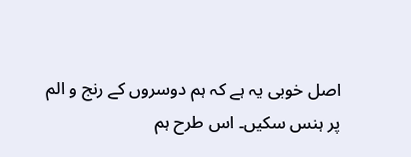اصل خوبی یہ ہے کہ ہم دوسروں کے رنج و الم پر ہنس سکیں۔ اس طرح ہم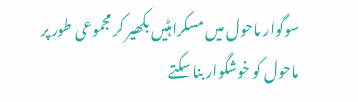سوگوار ماحول میں مسکراہٹیں بکھیر کر مجموعی طور پر ماحول کو خوشگوار بنا سکتے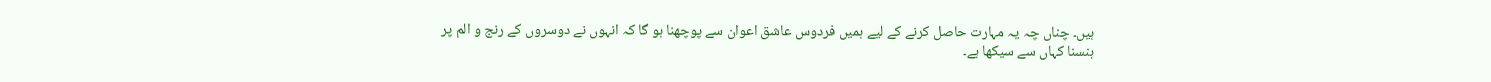ہیں۔ چناں چہ یہ مہارت حاصل کرنے کے لیے ہمیں فردوس عاشق اعوان سے پوچھنا ہو گا کہ انہوں نے دوسروں کے رنج و الم پر ہنسنا کہاں سے سیکھا ہے۔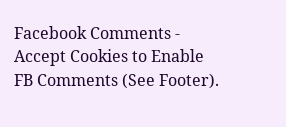Facebook Comments - Accept Cookies to Enable FB Comments (See Footer).